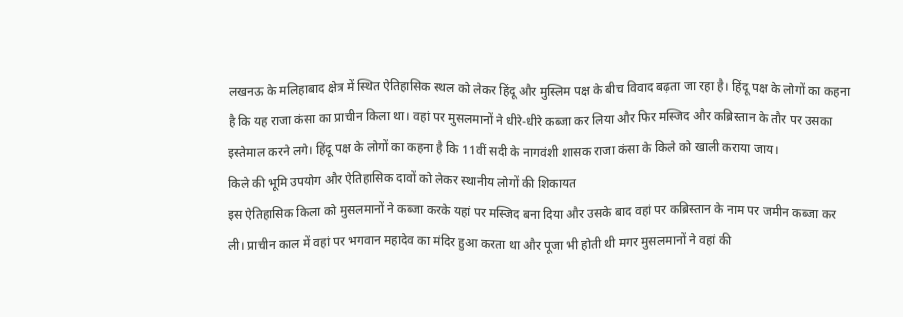लखनऊ के मलिहाबाद क्षेत्र में स्थित ऐतिहासिक स्थल को लेकर हिंदू और मुस्लिम पक्ष के बीच विवाद बढ़ता जा रहा है। हिंदू पक्ष के लोगों का कहना है कि यह राजा कंसा का प्राचीन किला था। वहां पर मुसलमानों ने धीरे-धीरे कब्जा कर लिया और फिर मस्जिद और कब्रिस्तान के तौर पर उसका इस्तेमाल करने लगे। हिंदू पक्ष के लोगों का कहना है कि 11वीं सदी के नागवंशी शासक राजा कंसा के किले को खाली कराया जाय।
किले की भूमि उपयोग और ऐतिहासिक दावों को लेकर स्थानीय लोगों की शिकायत
इस ऐतिहासिक किला को मुसलमानों ने कब्जा करके यहां पर मस्जिद बना दिया और उसके बाद वहां पर कब्रिस्तान के नाम पर जमीन कब्जा कर ली। प्राचीन काल में वहां पर भगवान महादेव का मंदिर हुआ करता था और पूजा भी होती थी मगर मुसलमानों ने वहां की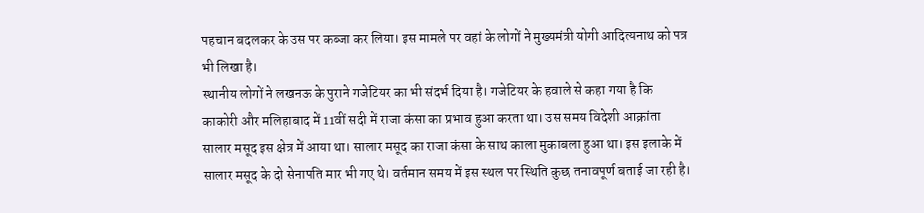पहचान बदलकर के उस पर कब्जा कर लिया। इस मामले पर वहां के लोगों ने मुख्यमंत्री योगी आदित्यनाथ को पत्र भी लिखा है।
स्थानीय लोगों ने लखनऊ के पुराने गजेटियर का भी संदर्भ दिया है। गजेटियर के हवाले से कहा गया है कि काकोरी और मलिहाबाद में 11वीं सदी में राजा कंसा का प्रभाव हुआ करता था। उस समय विदेशी आक्रांता सालार मसूद इस क्षेत्र में आया था। सालार मसूद का राजा कंसा के साथ काला मुकाबला हुआ था। इस इलाके में सालार मसूद के दो सेनापति मार भी गए थे। वर्तमान समय में इस स्थल पर स्थिति कुछ तनावपूर्ण बताई जा रही है।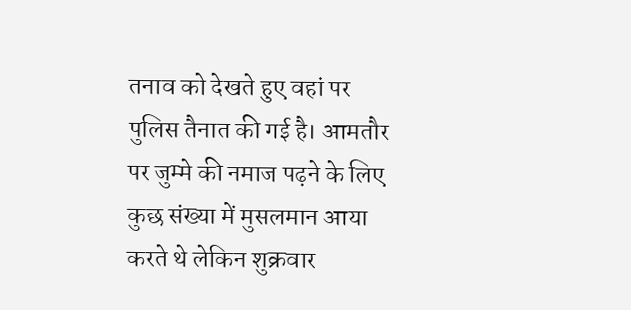तनाव को देखते हुए वहां पर पुलिस तैनात की गई है। आमतौर पर जुम्मे की नमाज पढ़ने के लिए कुछ संख्या में मुसलमान आया करते थे लेकिन शुक्रवार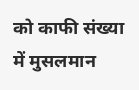को काफी संख्या में मुसलमान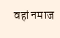वहां नमाज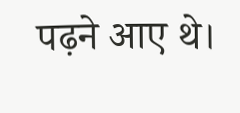पढ़ने आए थे।